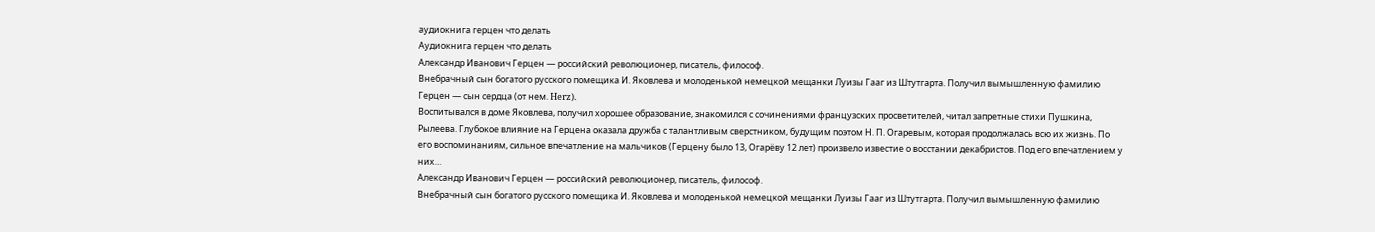аудиокнига герцен что делать
Аудиокнига герцен что делать
Александр Иванович Герцен — российский революционер, писатель, философ.
Внебрачный сын богатого русского помещика И. Яковлева и молоденькой немецкой мещанки Луизы Гааг из Штутгарта. Получил вымышленную фамилию Герцен — сын сердца (от нем. Herz).
Воспитывался в доме Яковлева, получил хорошее образование, знакомился с сочинениями французских просветителей, читал запретные стихи Пушкина, Рылеева. Глубокое влияние на Герцена оказала дружба с талантливым сверстником, будущим поэтом Н. П. Огаревым, которая продолжалась всю их жизнь. По его воспоминаниям, сильное впечатление на мальчиков (Герцену было 13, Огарёву 12 лет) произвело известие о восстании декабристов. Под его впечатлением у них…
Александр Иванович Герцен — российский революционер, писатель, философ.
Внебрачный сын богатого русского помещика И. Яковлева и молоденькой немецкой мещанки Луизы Гааг из Штутгарта. Получил вымышленную фамилию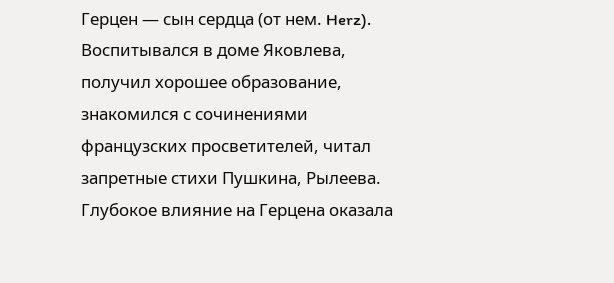Герцен — сын сердца (от нем. Herz).
Воспитывался в доме Яковлева, получил хорошее образование, знакомился с сочинениями французских просветителей, читал запретные стихи Пушкина, Рылеева. Глубокое влияние на Герцена оказала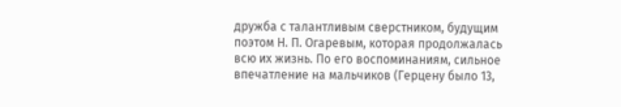дружба с талантливым сверстником, будущим поэтом Н. П. Огаревым, которая продолжалась всю их жизнь. По его воспоминаниям, сильное впечатление на мальчиков (Герцену было 13,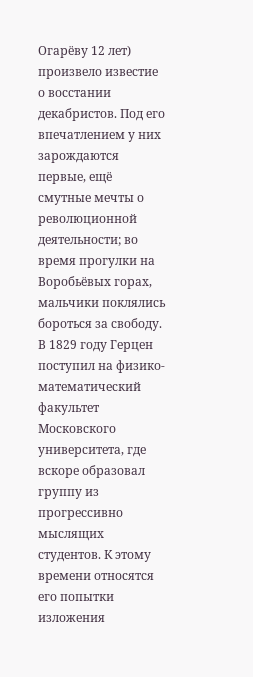Огарёву 12 лет) произвело известие о восстании декабристов. Под его впечатлением у них зарождаются первые, ещё смутные мечты о революционной деятельности; во время прогулки на Воробьёвых горах, мальчики поклялись бороться за свободу.
В 1829 году Герцен поступил на физико-математический факультет Московского университета, где вскоре образовал группу из прогрессивно мыслящих студентов. К этому времени относятся его попытки изложения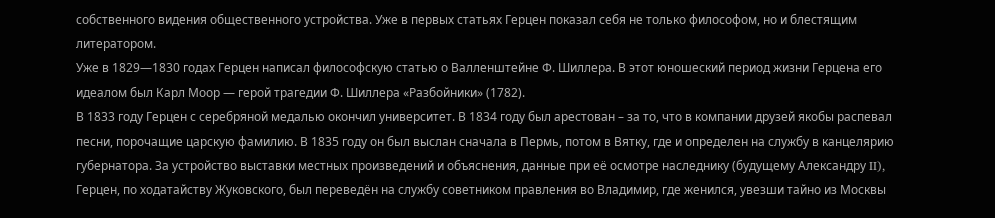собственного видения общественного устройства. Уже в первых статьях Герцен показал себя не только философом, но и блестящим литератором.
Уже в 1829—1830 годах Герцен написал философскую статью о Валленштейне Ф. Шиллера. В этот юношеский период жизни Герцена его идеалом был Карл Моор — герой трагедии Ф. Шиллера «Разбойники» (1782).
В 1833 году Герцен с серебряной медалью окончил университет. В 1834 году был арестован – за то, что в компании друзей якобы распевал песни, порочащие царскую фамилию. В 1835 году он был выслан сначала в Пермь, потом в Вятку, где и определен на службу в канцелярию губернатора. За устройство выставки местных произведений и объяснения, данные при её осмотре наследнику (будущему Александру II), Герцен, по ходатайству Жуковского, был переведён на службу советником правления во Владимир, где женился, увезши тайно из Москвы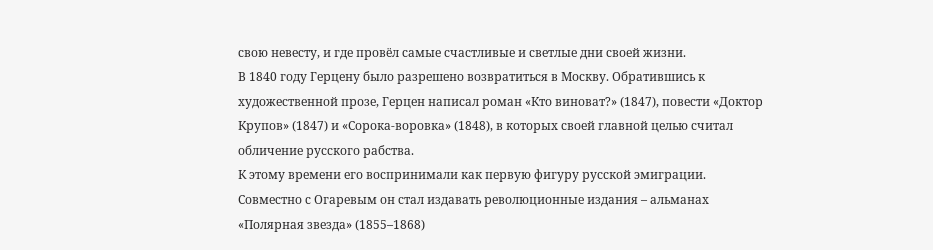свою невесту, и где провёл самые счастливые и светлые дни своей жизни.
В 1840 году Герцену было разрешено возвратиться в Москву. Обратившись к художественной прозе, Герцен написал роман «Кто виноват?» (1847), повести «Доктор Крупов» (1847) и «Сорока-воровка» (1848), в которых своей главной целью считал обличение русского рабства.
К этому времени его воспринимали как первую фигуру русской эмиграции. Совместно с Огаревым он стал издавать революционные издания – альманах «Полярная звезда» (1855–1868)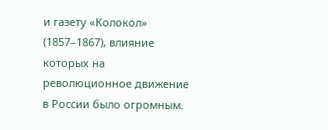и газету «Колокол» (1857–1867), влияние которых на революционное движение в России было огромным.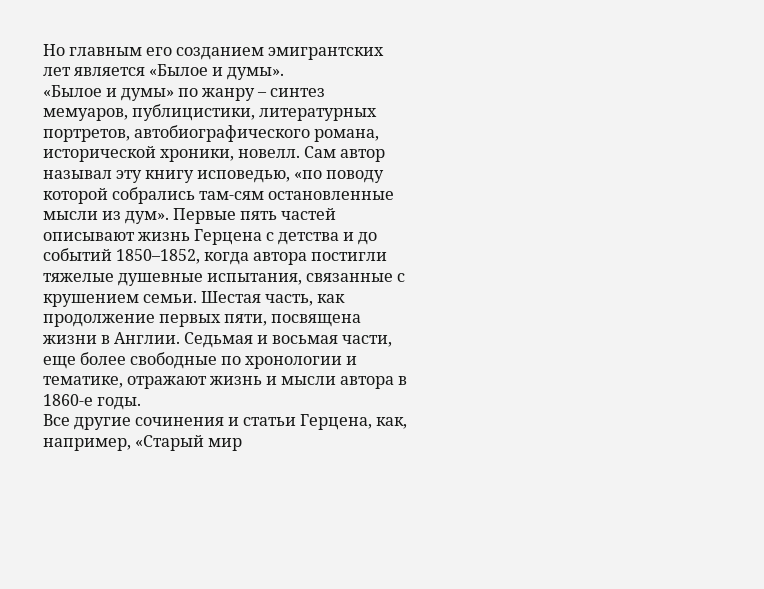Но главным его созданием эмигрантских лет является «Былое и думы».
«Былое и думы» по жанру – синтез мемуаров, публицистики, литературных портретов, автобиографического романа, исторической хроники, новелл. Сам автор называл эту книгу исповедью, «по поводу которой собрались там-сям остановленные мысли из дум». Первые пять частей описывают жизнь Герцена с детства и до событий 1850–1852, когда автора постигли тяжелые душевные испытания, связанные с крушением семьи. Шестая часть, как продолжение первых пяти, посвящена жизни в Англии. Седьмая и восьмая части, еще более свободные по хронологии и тематике, отражают жизнь и мысли автора в 1860-е годы.
Все другие сочинения и статьи Герцена, как, например, «Старый мир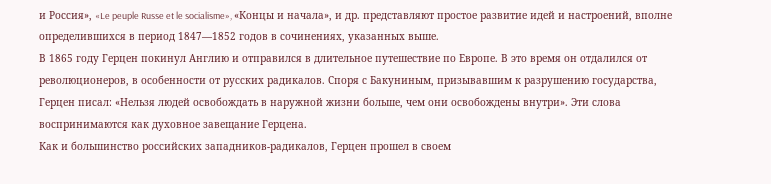и Россия», «Le peuple Russe et le socialisme», «Концы и начала», и др. представляют простое развитие идей и настроений, вполне определившихся в период 1847—1852 годов в сочинениях, указанных выше.
В 1865 году Герцен покинул Англию и отправился в длительное путешествие по Европе. В это время он отдалился от революционеров, в особенности от русских радикалов. Споря с Бакуниным, призывавшим к разрушению государства, Герцен писал: «Нельзя людей освобождать в наружной жизни больше, чем они освобождены внутри». Эти слова воспринимаются как духовное завещание Герцена.
Как и большинство российских западников-радикалов, Герцен прошел в своем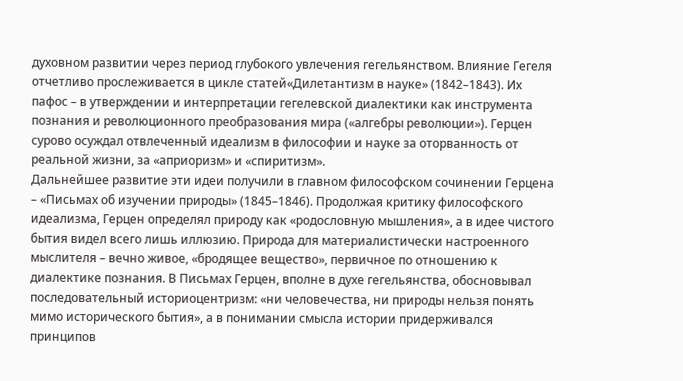духовном развитии через период глубокого увлечения гегельянством. Влияние Гегеля отчетливо прослеживается в цикле статей«Дилетантизм в науке» (1842–1843). Их пафос – в утверждении и интерпретации гегелевской диалектики как инструмента познания и революционного преобразования мира («алгебры революции»). Герцен сурово осуждал отвлеченный идеализм в философии и науке за оторванность от реальной жизни, за «априоризм» и «спиритизм».
Дальнейшее развитие эти идеи получили в главном философском сочинении Герцена – «Письмах об изучении природы» (1845–1846). Продолжая критику философского идеализма, Герцен определял природу как «родословную мышления», а в идее чистого бытия видел всего лишь иллюзию. Природа для материалистически настроенного мыслителя – вечно живое, «бродящее вещество», первичное по отношению к диалектике познания. В Письмах Герцен, вполне в духе гегельянства, обосновывал последовательный историоцентризм: «ни человечества, ни природы нельзя понять мимо исторического бытия», а в понимании смысла истории придерживался принципов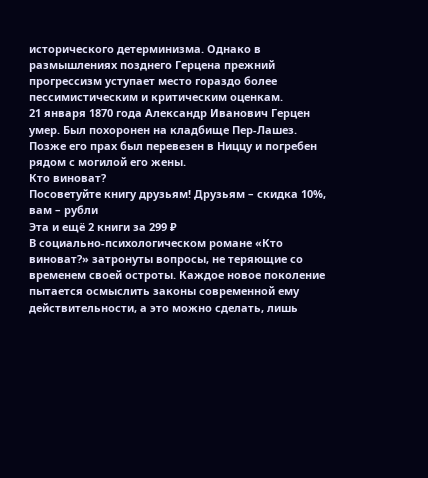исторического детерминизма. Однако в размышлениях позднего Герцена прежний прогрессизм уступает место гораздо более пессимистическим и критическим оценкам.
21 января 1870 года Александр Иванович Герцен умер. Был похоронен на кладбище Пер-Лашез. Позже его прах был перевезен в Ниццу и погребен рядом с могилой его жены.
Кто виноват?
Посоветуйте книгу друзьям! Друзьям – скидка 10%, вам – рубли
Эта и ещё 2 книги за 299 ₽
В социально-психологическом романе «Кто виноват?» затронуты вопросы, не теряющие со временем своей остроты. Каждое новое поколение пытается осмыслить законы современной ему действительности, а это можно сделать, лишь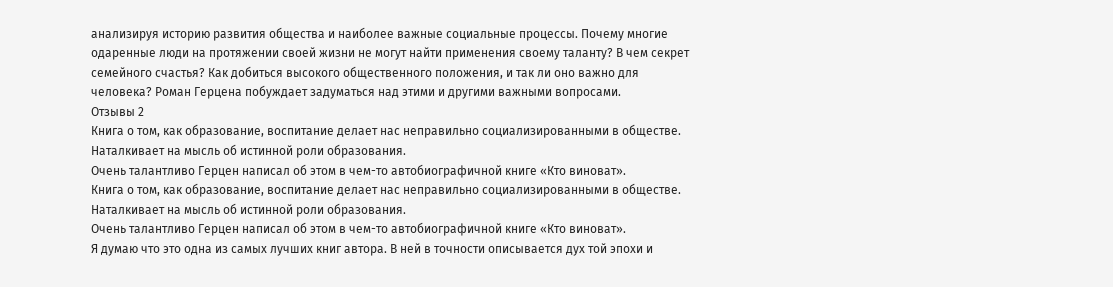анализируя историю развития общества и наиболее важные социальные процессы. Почему многие одаренные люди на протяжении своей жизни не могут найти применения своему таланту? В чем секрет семейного счастья? Как добиться высокого общественного положения, и так ли оно важно для человека? Роман Герцена побуждает задуматься над этими и другими важными вопросами.
Отзывы 2
Книга о том, как образование, воспитание делает нас неправильно социализированными в обществе. Наталкивает на мысль об истинной роли образования.
Очень талантливо Герцен написал об этом в чем-то автобиографичной книге «Кто виноват».
Книга о том, как образование, воспитание делает нас неправильно социализированными в обществе. Наталкивает на мысль об истинной роли образования.
Очень талантливо Герцен написал об этом в чем-то автобиографичной книге «Кто виноват».
Я думаю что это одна из самых лучших книг автора. В ней в точности описывается дух той эпохи и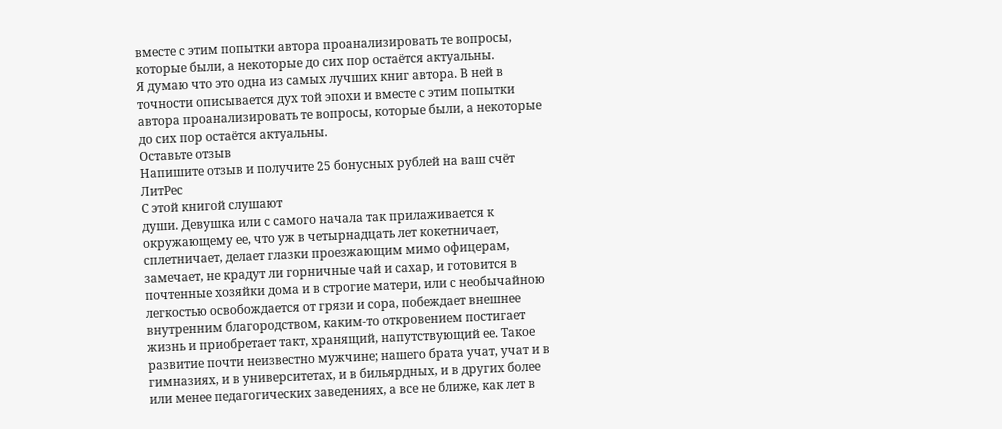вместе с этим попытки автора проанализировать те вопросы, которые были, а некоторые до сих пор остаётся актуальны.
Я думаю что это одна из самых лучших книг автора. В ней в точности описывается дух той эпохи и вместе с этим попытки автора проанализировать те вопросы, которые были, а некоторые до сих пор остаётся актуальны.
Оставьте отзыв
Напишите отзыв и получите 25 бонусных рублей на ваш счёт ЛитРес
С этой книгой слушают
души. Девушка или с самого начала так прилаживается к окружающему ее, что уж в четырнадцать лет кокетничает, сплетничает, делает глазки проезжающим мимо офицерам, замечает, не крадут ли горничные чай и сахар, и готовится в почтенные хозяйки дома и в строгие матери, или с необычайною легкостью освобождается от грязи и сора, побеждает внешнее внутренним благородством, каким-то откровением постигает жизнь и приобретает такт, хранящий, напутствующий ее. Такое развитие почти неизвестно мужчине; нашего брата учат, учат и в гимназиях, и в университетах, и в бильярдных, и в других более или менее педагогических заведениях, а все не ближе, как лет в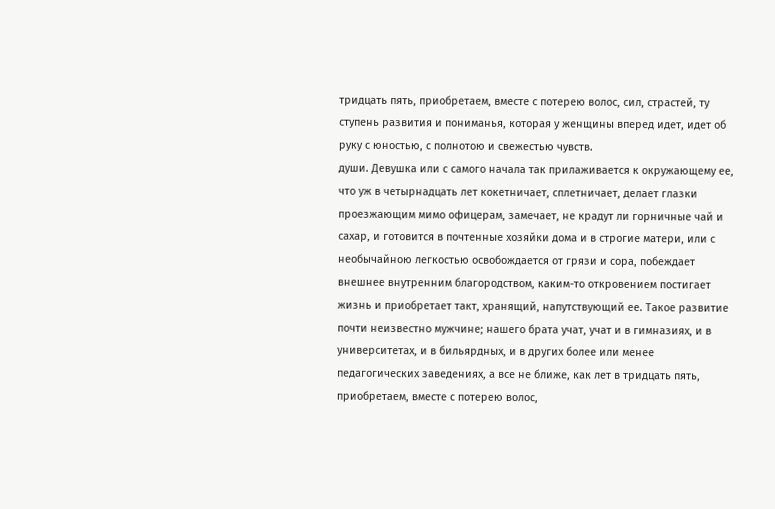тридцать пять, приобретаем, вместе с потерею волос, сил, страстей, ту ступень развития и пониманья, которая у женщины вперед идет, идет об руку с юностью, с полнотою и свежестью чувств.
души. Девушка или с самого начала так прилаживается к окружающему ее, что уж в четырнадцать лет кокетничает, сплетничает, делает глазки проезжающим мимо офицерам, замечает, не крадут ли горничные чай и сахар, и готовится в почтенные хозяйки дома и в строгие матери, или с необычайною легкостью освобождается от грязи и сора, побеждает внешнее внутренним благородством, каким-то откровением постигает жизнь и приобретает такт, хранящий, напутствующий ее. Такое развитие почти неизвестно мужчине; нашего брата учат, учат и в гимназиях, и в университетах, и в бильярдных, и в других более или менее педагогических заведениях, а все не ближе, как лет в тридцать пять, приобретаем, вместе с потерею волос,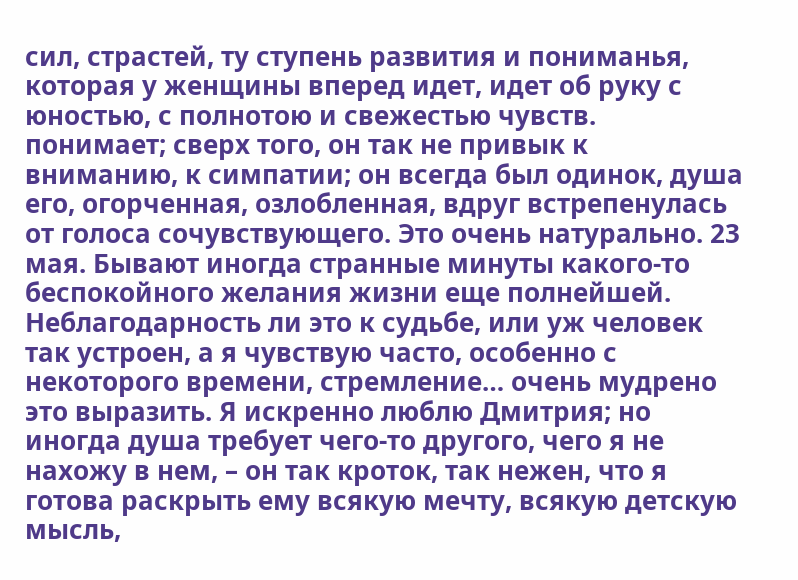сил, страстей, ту ступень развития и пониманья, которая у женщины вперед идет, идет об руку с юностью, с полнотою и свежестью чувств.
понимает; сверх того, он так не привык к вниманию, к симпатии; он всегда был одинок, душа его, огорченная, озлобленная, вдруг встрепенулась от голоса сочувствующего. Это очень натурально. 23 мая. Бывают иногда странные минуты какого-то беспокойного желания жизни еще полнейшей. Неблагодарность ли это к судьбе, или уж человек так устроен, а я чувствую часто, особенно с некоторого времени, стремление… очень мудрено это выразить. Я искренно люблю Дмитрия; но иногда душа требует чего-то другого, чего я не нахожу в нем, – он так кроток, так нежен, что я готова раскрыть ему всякую мечту, всякую детскую мысль,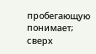пробегающую
понимает; сверх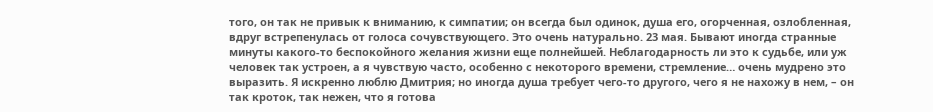того, он так не привык к вниманию, к симпатии; он всегда был одинок, душа его, огорченная, озлобленная, вдруг встрепенулась от голоса сочувствующего. Это очень натурально. 23 мая. Бывают иногда странные минуты какого-то беспокойного желания жизни еще полнейшей. Неблагодарность ли это к судьбе, или уж человек так устроен, а я чувствую часто, особенно с некоторого времени, стремление… очень мудрено это выразить. Я искренно люблю Дмитрия; но иногда душа требует чего-то другого, чего я не нахожу в нем, – он так кроток, так нежен, что я готова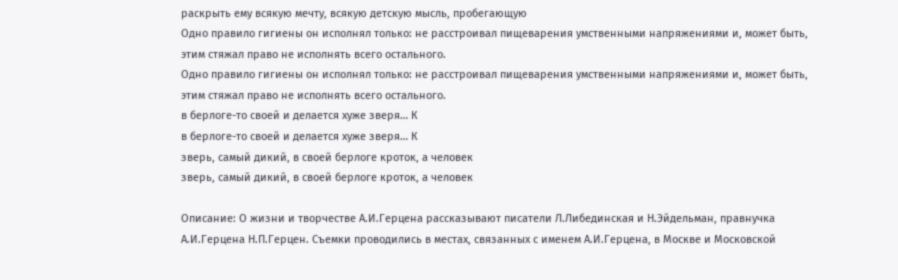раскрыть ему всякую мечту, всякую детскую мысль, пробегающую
Одно правило гигиены он исполнял только: не расстроивал пищеварения умственными напряжениями и, может быть, этим стяжал право не исполнять всего остального.
Одно правило гигиены он исполнял только: не расстроивал пищеварения умственными напряжениями и, может быть, этим стяжал право не исполнять всего остального.
в берлоге-то своей и делается хуже зверя… К
в берлоге-то своей и делается хуже зверя… К
зверь, самый дикий, в своей берлоге кроток, а человек
зверь, самый дикий, в своей берлоге кроток, а человек

Описание: О жизни и творчестве А.И.Герцена рассказывают писатели Л.Либединская и Н.Эйдельман, правнучка А.И.Герцена Н.П.Герцен. Съемки проводились в местах, связанных с именем А.И.Герцена, в Москве и Московской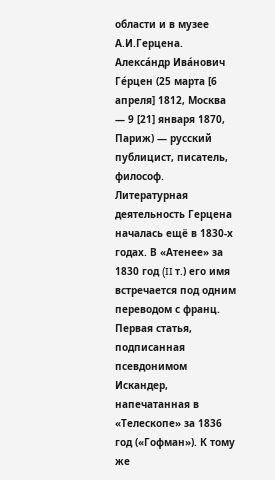области и в музее А.И.Герцена.
Алекса́ндр Ива́нович Ге́рцен (25 марта [6 апреля] 1812, Москва — 9 [21] января 1870, Париж) — русский публицист, писатель, философ.
Литературная деятельность Герцена началась ещё в 1830-х годах. В «Атенее» за 1830 год (II т.) его имя встречается под одним переводом с франц. Первая статья, подписанная псевдонимом Искандер, напечатанная в «Телескопе» за 1836 год («Гофман»). К тому же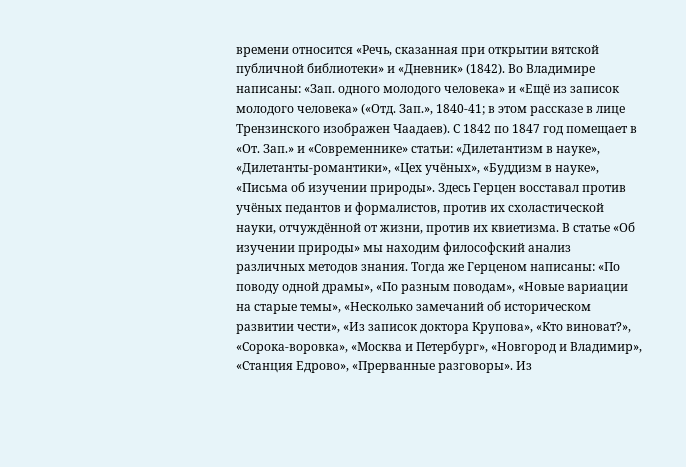времени относится «Речь, сказанная при открытии вятской публичной библиотеки» и «Дневник» (1842). Во Владимире написаны: «Зап. одного молодого человека» и «Ещё из записок молодого человека» («Отд. Зап.», 1840-41; в этом рассказе в лице Трензинского изображен Чаадаев). С 1842 по 1847 год помещает в «От. Зап.» и «Современнике» статьи: «Дилетантизм в науке», «Дилетанты-романтики», «Цех учёных», «Буддизм в науке», «Письма об изучении природы». Здесь Герцен восставал против учёных педантов и формалистов, против их схоластической науки, отчуждённой от жизни, против их квиетизма. В статье «Об изучении природы» мы находим философский анализ различных методов знания. Тогда же Герценом написаны: «По поводу одной драмы», «По разным поводам», «Новые вариации на старые темы», «Несколько замечаний об историческом развитии чести», «Из записок доктора Крупова», «Кто виноват?», «Сорока-воровка», «Москва и Петербург», «Новгород и Владимир», «Станция Едрово», «Прерванные разговоры». Из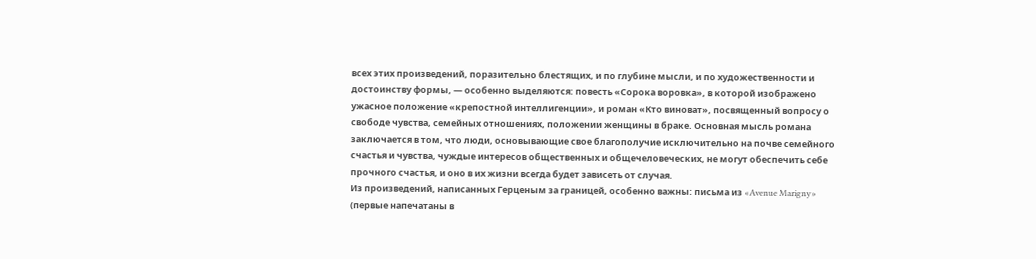всех этих произведений, поразительно блестящих, и по глубине мысли, и по художественности и достоинству формы, — особенно выделяются: повесть «Сорока воровка», в которой изображено ужасное положение «крепостной интеллигенции», и роман «Кто виноват», посвященный вопросу о свободе чувства, семейных отношениях, положении женщины в браке. Основная мысль романа заключается в том, что люди, основывающие свое благополучие исключительно на почве семейного счастья и чувства, чуждые интересов общественных и общечеловеческих, не могут обеспечить себе прочного счастья, и оно в их жизни всегда будет зависеть от случая.
Из произведений, написанных Герценым за границей, особенно важны: письма из «Avenue Marigny» (первые напечатаны в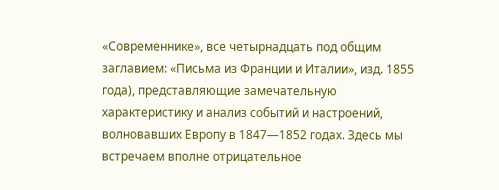«Современнике», все четырнадцать под общим заглавием: «Письма из Франции и Италии», изд. 1855 года), представляющие замечательную характеристику и анализ событий и настроений, волновавших Европу в 1847—1852 годах. Здесь мы встречаем вполне отрицательное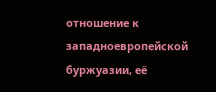отношение к западноевропейской буржуазии, её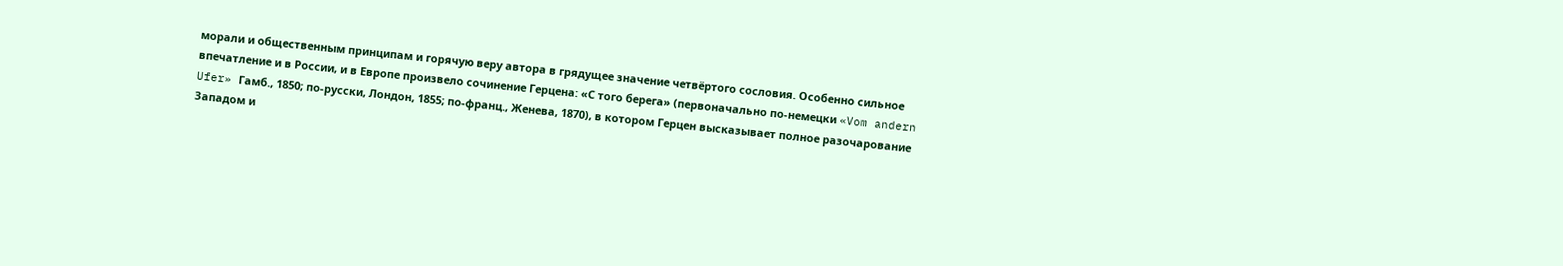морали и общественным принципам и горячую веру автора в грядущее значение четвёртого сословия. Особенно сильное впечатление и в России, и в Европе произвело сочинение Герцена: «С того берега» (первоначально по-немецки «Vom andern Ufer» Гамб., 1850; по-русски, Лондон, 1855; по-франц., Женева, 1870), в котором Герцен высказывает полное разочарование Западом и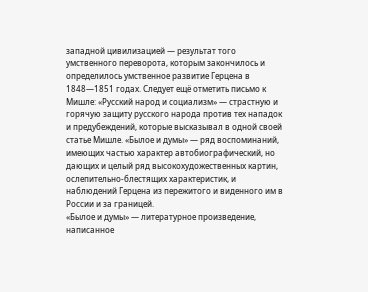западной цивилизацией — результат того умственного переворота, которым закончилось и определилось умственное развитие Герцена в 1848—1851 годах. Следует ещё отметить письмо к Мишле: «Русский народ и социализм» — страстную и горячую защиту русского народа против тех нападок и предубеждений, которые высказывал в одной своей статье Мишле. «Былое и думы» — ряд воспоминаний, имеющих частью характер автобиографический, но дающих и целый ряд высокохудожественных картин, ослепительно-блестящих характеристик, и наблюдений Герцена из пережитого и виденного им в России и за границей.
«Былое и думы» — литературное произведение, написанное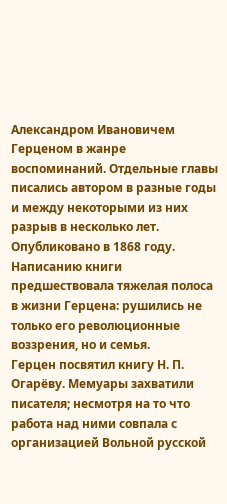Александром Ивановичем Герценом в жанре воспоминаний. Отдельные главы писались автором в разные годы и между некоторыми из них разрыв в несколько лет. Опубликовано в 1868 году. Написанию книги предшествовала тяжелая полоса в жизни Герцена: рушились не только его революционные воззрения, но и семья.
Герцен посвятил книгу Н. П. Огарёву. Мемуары захватили писателя; несмотря на то что работа над ними совпала с организацией Вольной русской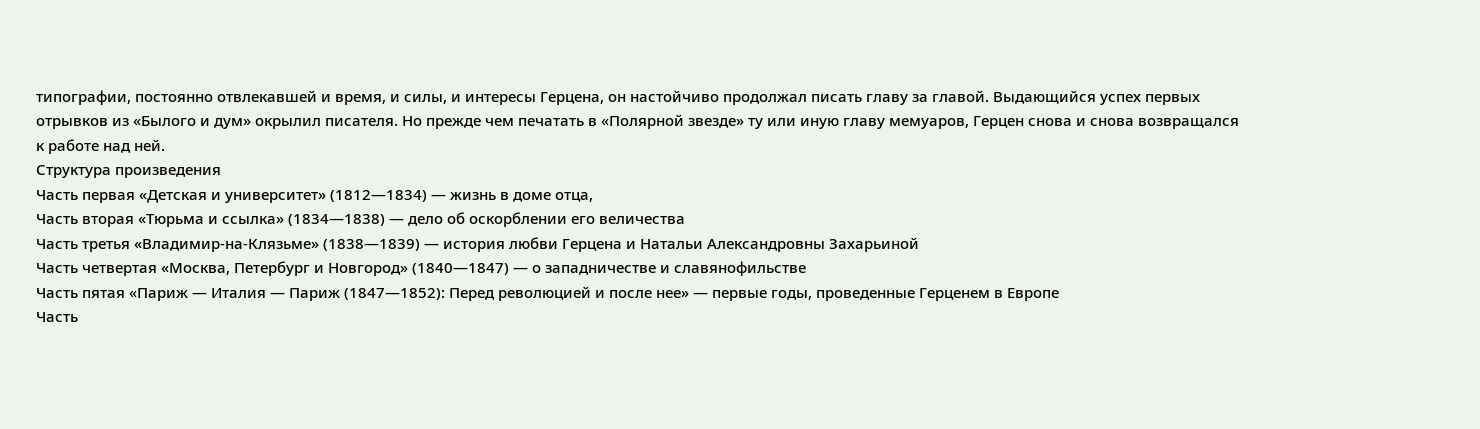типографии, постоянно отвлекавшей и время, и силы, и интересы Герцена, он настойчиво продолжал писать главу за главой. Выдающийся успех первых отрывков из «Былого и дум» окрылил писателя. Но прежде чем печатать в «Полярной звезде» ту или иную главу мемуаров, Герцен снова и снова возвращался к работе над ней.
Структура произведения
Часть первая «Детская и университет» (1812—1834) — жизнь в доме отца,
Часть вторая «Тюрьма и ссылка» (1834—1838) — дело об оскорблении его величества
Часть третья «Владимир-на-Клязьме» (1838—1839) — история любви Герцена и Натальи Александровны Захарьиной
Часть четвертая «Москва, Петербург и Новгород» (1840—1847) — о западничестве и славянофильстве
Часть пятая «Париж — Италия — Париж (1847—1852): Перед революцией и после нее» — первые годы, проведенные Герценем в Европе
Часть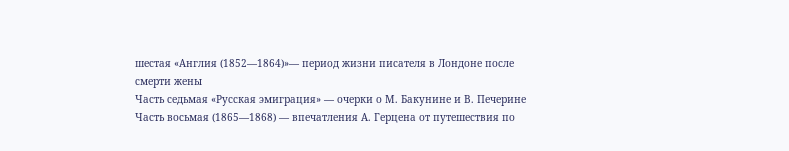шестая «Англия (1852—1864)»— период жизни писателя в Лондоне после смерти жены
Часть седьмая «Русская эмиграция» — очерки о М. Бакунине и В. Печерине
Часть восьмая (1865—1868) — впечатления А. Герцена от путешествия по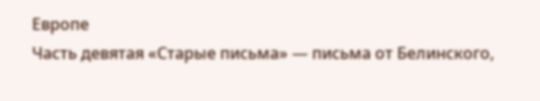Европе
Часть девятая «Старые письма» — письма от Белинского,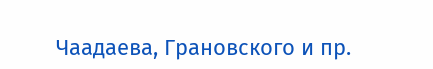Чаадаева, Грановского и пр.